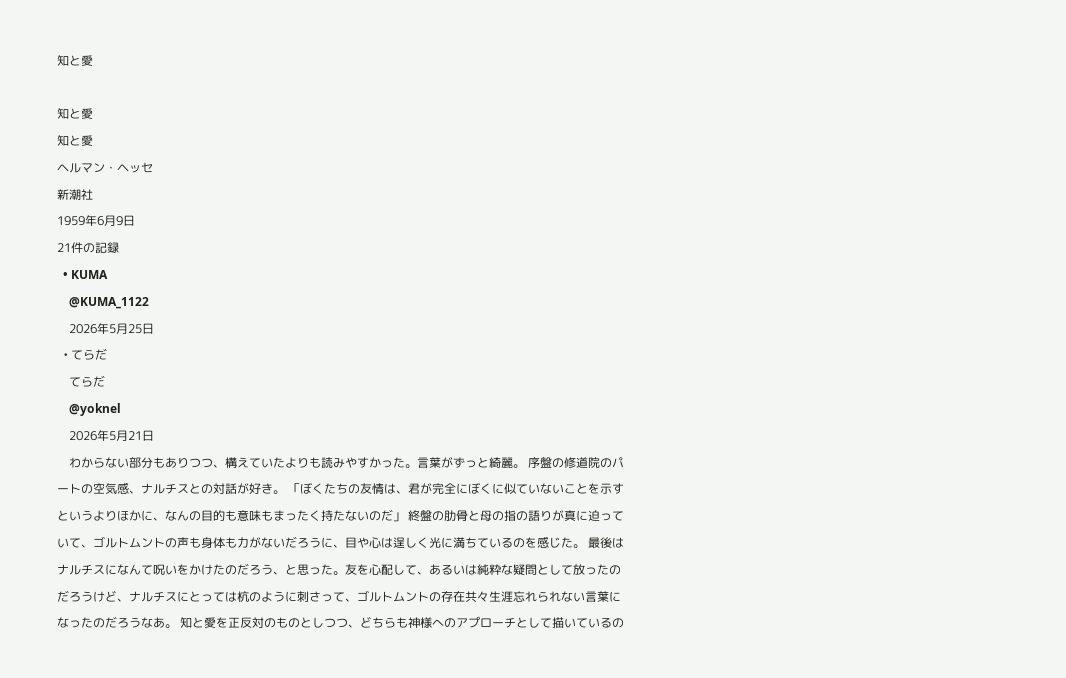知と愛

知と愛
知と愛
ヘルマン・ヘッセ
新潮社
1959年6月9日
21件の記録
  • KUMA
    @KUMA_1122
    2026年5月25日
  • てらだ
    てらだ
    @yoknel
    2026年5月21日
    わからない部分もありつつ、構えていたよりも読みやすかった。言葉がずっと綺麗。 序盤の修道院のパートの空気感、ナルチスとの対話が好き。 「ぼくたちの友情は、君が完全にぼくに似ていないことを示すというよりほかに、なんの目的も意味もまったく持たないのだ」 終盤の肋骨と母の指の語りが真に迫っていて、ゴルトムントの声も身体も力がないだろうに、目や心は逞しく光に満ちているのを感じた。 最後はナルチスになんて呪いをかけたのだろう、と思った。友を心配して、あるいは純粋な疑問として放ったのだろうけど、ナルチスにとっては杭のように刺さって、ゴルトムントの存在共々生涯忘れられない言葉になったのだろうなあ。 知と愛を正反対のものとしつつ、どちらも神様へのアプローチとして描いているの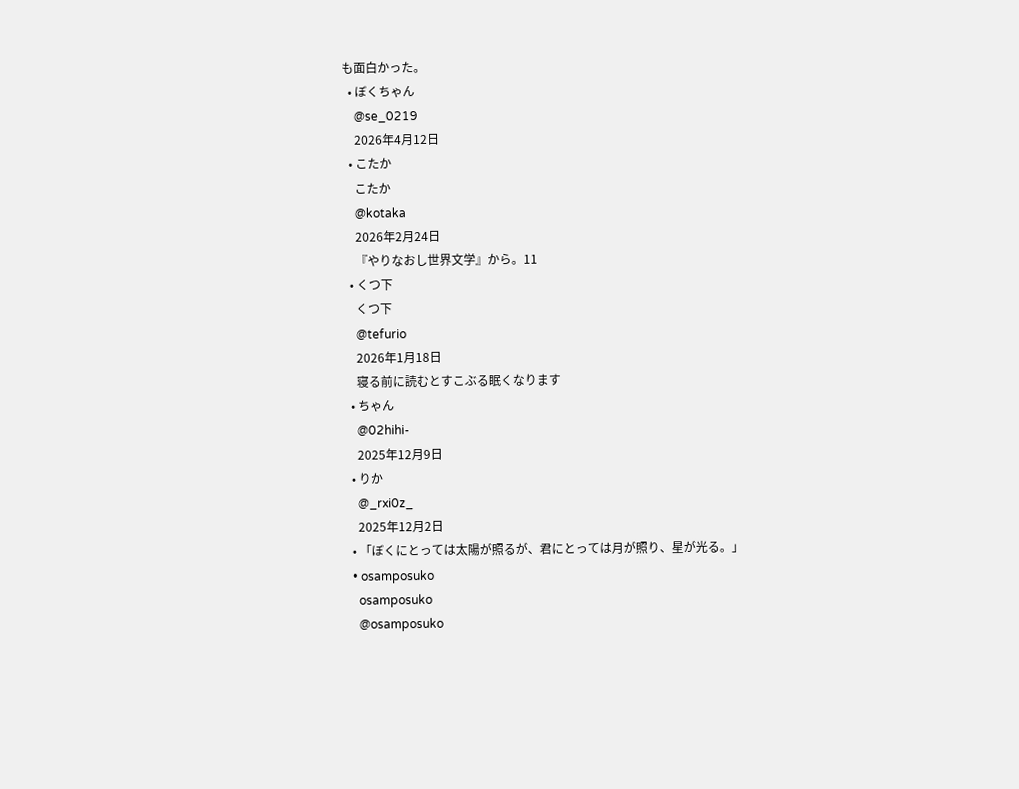も面白かった。
  • ぼくちゃん
    @se_0219
    2026年4月12日
  • こたか
    こたか
    @kotaka
    2026年2月24日
    『やりなおし世界文学』から。11
  • くつ下
    くつ下
    @tefurio
    2026年1月18日
    寝る前に読むとすこぶる眠くなります
  • ちゃん
    @02hihi-
    2025年12月9日
  • りか
    @_rxi0z_
    2025年12月2日
  • 「ぼくにとっては太陽が照るが、君にとっては月が照り、星が光る。」
  • osamposuko
    osamposuko
    @osamposuko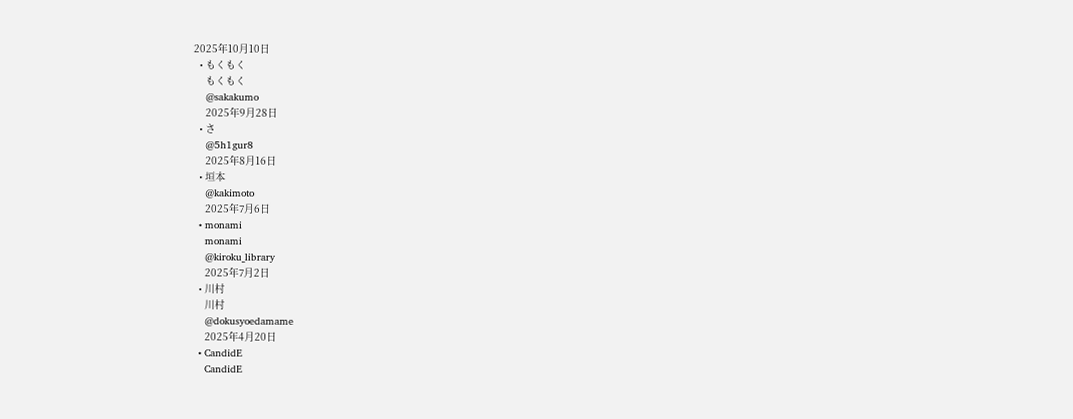2025年10月10日
  • もくもく
    もくもく
    @sakakumo
    2025年9月28日
  • さ
    @5h1gur8
    2025年8月16日
  • 垣本
    @kakimoto
    2025年7月6日
  • monami
    monami
    @kiroku_library
    2025年7月2日
  • 川村
    川村
    @dokusyoedamame
    2025年4月20日
  • CandidE
    CandidE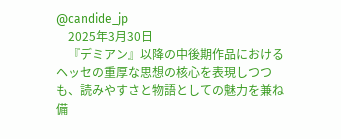@candide_jp
    2025年3月30日
    『デミアン』以降の中後期作品におけるヘッセの重厚な思想の核心を表現しつつも、読みやすさと物語としての魅力を兼ね備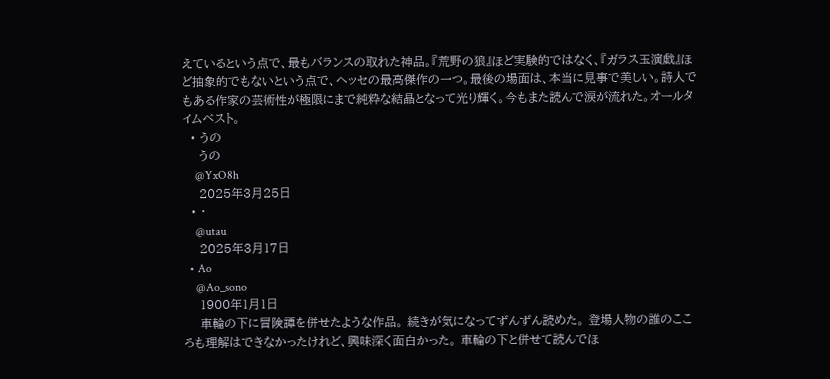えているという点で、最もバランスの取れた神品。『荒野の狼』ほど実験的ではなく、『ガラス玉演戯』ほど抽象的でもないという点で、ヘッセの最高傑作の一つ。最後の場面は、本当に見事で美しい。詩人でもある作家の芸術性が極限にまで純粋な結晶となって光り輝く。今もまた読んで涙が流れた。オールタイムベスト。
  • うの
    うの
    @YxO8h
    2025年3月25日
  • ・
    @utau
    2025年3月17日
  • Ao
    @Ao_sono
    1900年1月1日
    車輪の下に冒険譚を併せたような作品。 続きが気になってずんずん読めた。 登場人物の誰のこころも理解はできなかったけれど、興味深く面白かった。 車輪の下と併せて読んでほ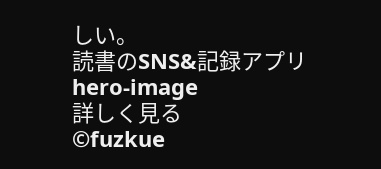しい。
読書のSNS&記録アプリ
hero-image
詳しく見る
©fuzkue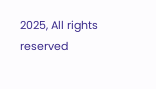2025, All rights reserved